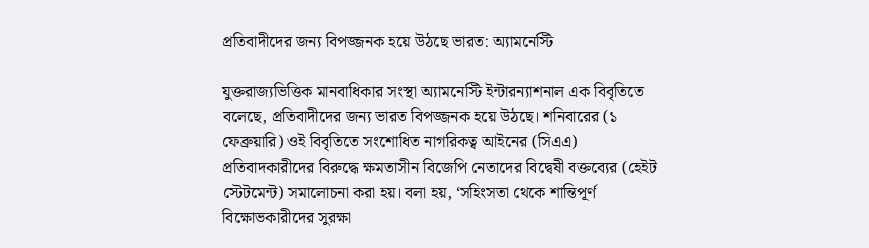প্রতিবাদীদের জন্য বিপজ্জনক হয়ে উঠছে ভারত: অ্যামনেস্টি

যুক্তরাজ্যভিত্তিক মানবাধিকার সংস্থা অ্যামনেস্টি ইন্টারন্যাশনাল এক বিবৃতিতে বলেছে, প্রতিবাদীদের জন্য ভারত বিপজ্জনক হয়ে উঠছে। শনিবারের (১ ফেব্রুয়ারি) ওই বিবৃতিতে সংশোধিত নাগরিকত্ব আইনের (সিএএ) প্রতিবাদকারীদের বিরুদ্ধে ক্ষমতাসীন বিজেপি নেতাদের বিদ্বেষী বক্তব্যের (হেইট স্টেটমেন্ট) সমালোচনা করা হয়। বলা হয়, ‘সহিংসতা থেকে শান্তিপূর্ণ বিক্ষোভকারীদের সুরক্ষা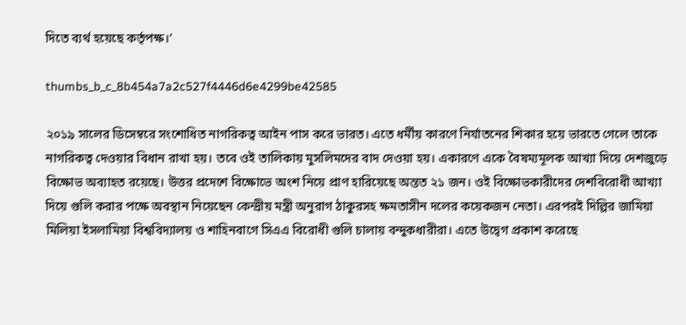দিতে ব্যর্থ হয়েছে কর্তৃপক্ষ।’

thumbs_b_c_8b454a7a2c527f4446d6e4299be42585

২০১৯ সালের ডিসেম্বরে সংশোধিত নাগরিকত্ব আইন পাস করে ভারত। এতে ধর্মীয় কারণে নির্যাতনের শিকার হয়ে ভারতে গেলে তাকে নাগরিকত্ব দেওয়ার বিধান রাখা হয়। তবে ওই তালিকায় মুসলিমদের বাদ দেওয়া হয়। একারণে একে বৈষম্যমূলক আখ্যা দিয়ে দেশজুড়ে বিক্ষোভ অব্যাহত রয়েছে। উত্তর প্রদেশে বিক্ষোভে অংশ নিয়ে প্রাণ হারিয়েছে অন্তত ২১ জন। ওই বিক্ষোভকারীদের দেশবিরোধী আখ্যা দিয়ে গুলি করার পক্ষে অবস্থান নিয়েছেন কেন্দ্রীয় মন্ত্রী অনুরাগ ঠাকুরসহ ক্ষমতাসীন দলের কয়েকজন নেতা। এরপরই দিল্লির জামিয়া মিলিয়া ইসলামিয়া বিশ্ববিদ্যালয় ও শাহিনবাগে সিএএ বিরোধী গুলি চালায় বন্দুকধারীরা। এতে উদ্বেগ প্রকাশ করেছে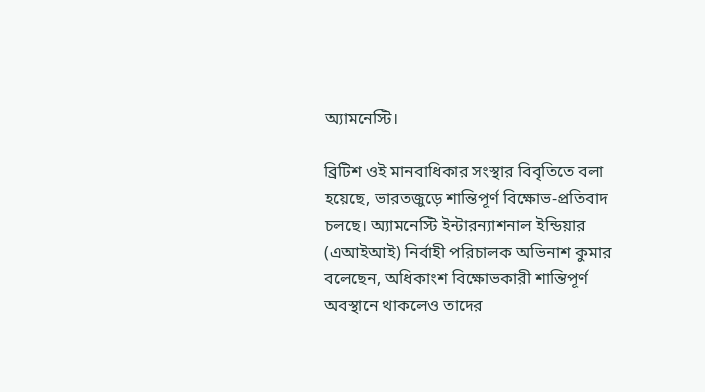অ্যামনেস্টি।

ব্রিটিশ ওই মানবাধিকার সংস্থার বিবৃতিতে বলা হয়েছে, ভারতজুড়ে শান্তিপূর্ণ বিক্ষোভ-প্রতিবাদ চলছে। অ্যামনেস্টি ইন্টারন্যাশনাল ইন্ডিয়ার (এআইআই) নির্বাহী পরিচালক অভিনাশ কুমার বলেছেন, অধিকাংশ বিক্ষোভকারী শান্তিপূর্ণ অবস্থানে থাকলেও তাদের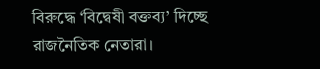বিরুদ্ধে ‘বিদ্বেষী বক্তব্য’ দিচ্ছে রাজনৈতিক নেতারা।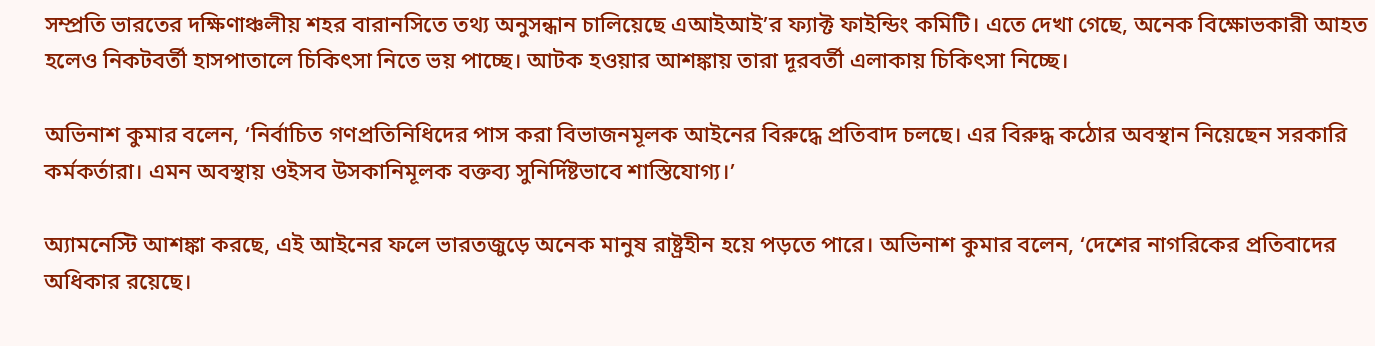সম্প্রতি ভারতের দক্ষিণাঞ্চলীয় শহর বারানসিতে তথ্য অনুসন্ধান চালিয়েছে এআইআই’র ফ্যাক্ট ফাইন্ডিং কমিটি। এতে দেখা গেছে, অনেক বিক্ষোভকারী আহত হলেও নিকটবর্তী হাসপাতালে চিকিৎসা নিতে ভয় পাচ্ছে। আটক হওয়ার আশঙ্কায় তারা দূরবর্তী এলাকায় চিকিৎসা নিচ্ছে।

অভিনাশ কুমার বলেন, ‘নির্বাচিত গণপ্রতিনিধিদের পাস করা বিভাজনমূলক আইনের বিরুদ্ধে প্রতিবাদ চলছে। এর বিরুদ্ধ কঠোর অবস্থান নিয়েছেন সরকারি কর্মকর্তারা। এমন অবস্থায় ওইসব উসকানিমূলক বক্তব্য সুনির্দিষ্টভাবে শাস্তিযোগ্য।’

অ্যামনেস্টি আশঙ্কা করছে, এই আইনের ফলে ভারতজুড়ে অনেক মানুষ রাষ্ট্রহীন হয়ে পড়তে পারে। অভিনাশ কুমার বলেন, ‘দেশের নাগরিকের প্রতিবাদের অধিকার রয়েছে।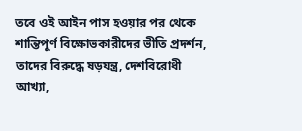তবে ওই আইন পাস হওয়ার পর থেকে শান্তিপূর্ণ বিক্ষোভকারীদের ভীতি প্রদর্শন, তাদের বিরুদ্ধে ষড়যন্ত্র, দেশবিরোধী আখ্যা,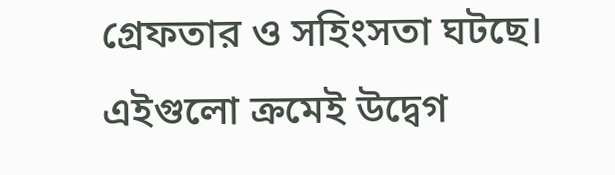গ্রেফতার ও সহিংসতা ঘটছে। এইগুলো ক্রমেই উদ্বেগ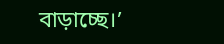বাড়াচ্ছে।’